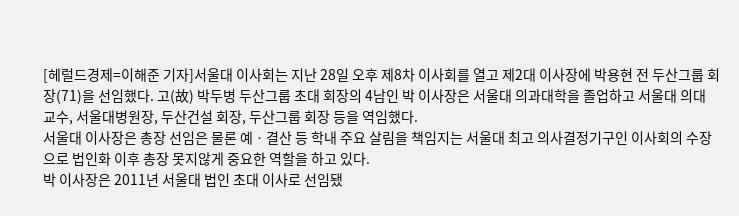[헤럴드경제=이해준 기자]서울대 이사회는 지난 28일 오후 제8차 이사회를 열고 제2대 이사장에 박용현 전 두산그룹 회장(71)을 선임했다. 고(故) 박두병 두산그룹 초대 회장의 4남인 박 이사장은 서울대 의과대학을 졸업하고 서울대 의대 교수, 서울대병원장, 두산건설 회장, 두산그룹 회장 등을 역임했다.
서울대 이사장은 총장 선임은 물론 예ㆍ결산 등 학내 주요 살림을 책임지는 서울대 최고 의사결정기구인 이사회의 수장으로 법인화 이후 총장 못지않게 중요한 역할을 하고 있다.
박 이사장은 2011년 서울대 법인 초대 이사로 선임됐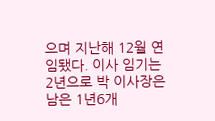으며 지난해 12월 연임됐다. 이사 임기는 2년으로 박 이사장은 남은 1년6개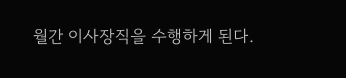월간 이사장직을 수행하게 된다.